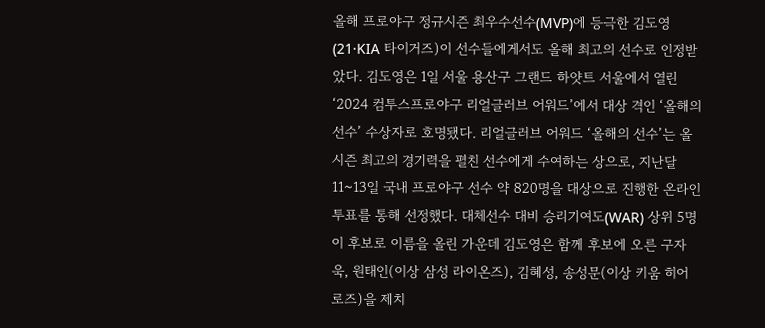올해 프로야구 정규시즌 최우수선수(MVP)에 등극한 김도영(21·KIA 타이거즈)이 선수들에게서도 올해 최고의 선수로 인정받았다. 김도영은 1일 서울 용산구 그랜드 하얏트 서울에서 열린 ‘2024 컴투스프로야구 리얼글러브 어워드’에서 대상 격인 ‘올해의 선수’ 수상자로 호명됐다. 리얼글러브 어워드 ‘올해의 선수’는 올 시즌 최고의 경기력을 펼친 선수에게 수여하는 상으로, 지난달 11~13일 국내 프로야구 선수 약 820명을 대상으로 진행한 온라인 투표를 통해 선정했다. 대체선수 대비 승리기여도(WAR) 상위 5명이 후보로 이름을 올린 가운데 김도영은 함께 후보에 오른 구자욱, 원태인(이상 삼성 라이온즈), 김혜성, 송성문(이상 키움 히어로즈)을 제치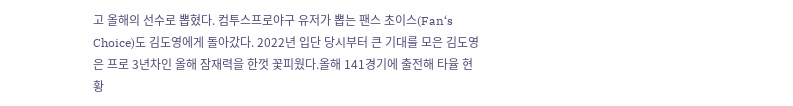고 올해의 선수로 뽑혔다. 컴투스프로야구 유저가 뽑는 팬스 초이스(Fan‘s Choice)도 김도영에게 돌아갔다. 2022년 입단 당시부터 큰 기대를 모은 김도영은 프로 3년차인 올해 잠재력을 한껏 꽃피웠다.올해 141경기에 출전해 타율 현황